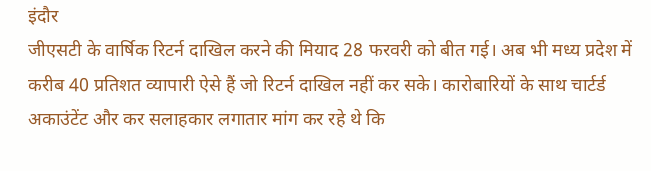इंदौर
जीएसटी के वार्षिक रिटर्न दाखिल करने की मियाद 28 फरवरी को बीत गई। अब भी मध्य प्रदेश में करीब 40 प्रतिशत व्यापारी ऐसे हैं जो रिटर्न दाखिल नहीं कर सके। कारोबारियों के साथ चार्टर्ड अकाउंटेंट और कर सलाहकार लगातार मांग कर रहे थे कि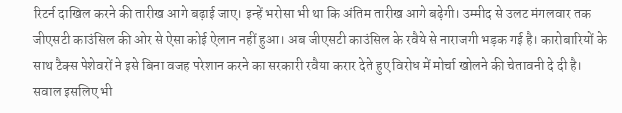रिटर्न दाखिल करने की तारीख आगे बढ़ाई जाए। इन्हें भरोसा भी था कि अंतिम तारीख आगे बढ़ेगी। उम्मीद से उलट मंगलवार तक जीएसटी काउंसिल की ओर से ऐसा कोई ऐलान नहीं हुआ। अब जीएसटी काउंसिल के रवैये से नाराजगी भड़क गई है। कारोबारियों के साथ टैक्स पेशेवरों ने इसे बिना वजह परेशान करने का सरकारी रवैया करार देते हुए विरोध में मोर्चा खोलने की चेतावनी दे दी है। सवाल इसलिए भी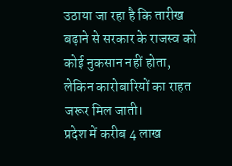उठाया जा रहा है कि तारीख बढ़ाने से सरकार के राजस्व को कोई नुकसान नहीं होता, लेकिन कारोबारियों का राहत जरूर मिल जाती।
प्रदेश में करीब 4 लाख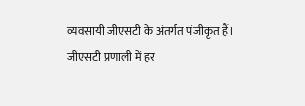व्यवसायी जीएसटी के अंतर्गत पंजीकृत हैं। जीएसटी प्रणाली में हर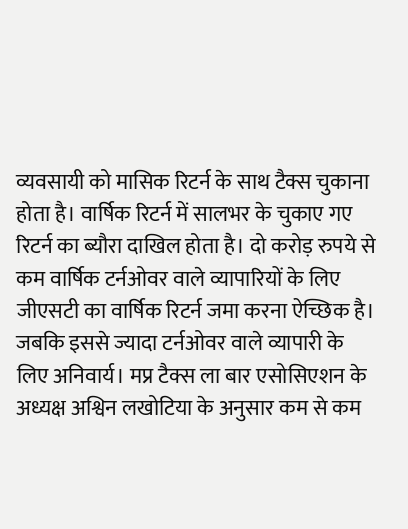व्यवसायी को मासिक रिटर्न के साथ टैक्स चुकाना होता है। वार्षिक रिटर्न में सालभर के चुकाए गए रिटर्न का ब्यौरा दाखिल होता है। दो करोड़ रुपये से कम वार्षिक टर्नओवर वाले व्यापारियों के लिए जीएसटी का वार्षिक रिटर्न जमा करना ऐच्छिक है। जबकि इससे ज्यादा टर्नओवर वाले व्यापारी के लिए अनिवार्य। मप्र टैक्स ला बार एसोसिएशन के अध्यक्ष अश्विन लखोटिया के अनुसार कम से कम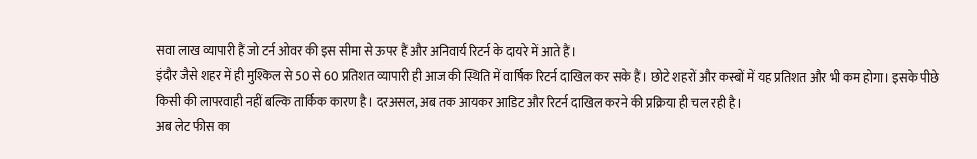सवा लाख व्यापारी हैं जो टर्न ओवर की इस सीमा से ऊपर हैं और अनिवार्य रिटर्न के दायरे में आते हैं।
इंदौर जैसे शहर में ही मुश्किल से 50 से 60 प्रतिशत व्यापारी ही आज की स्थिति में वार्षिक रिटर्न दाखिल कर सके हैं। छोटे शहरों और कस्बों में यह प्रतिशत और भी कम होगा। इसके पीछे किसी की लापरवाही नहीं बल्कि तार्किक कारण है। दरअसल, अब तक आयकर आडिट और रिटर्न दाखिल करने की प्रक्रिया ही चल रही है।
अब लेट फीस का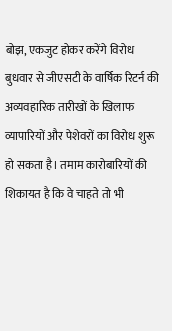बोझ, एकजुट होकर करेंगे विरोध
बुधवार से जीएसटी के वार्षिक रिटर्न की अव्यवहारिक तारीखों के खिलाफ व्यापारियों और पेशेवरों का विरोध शुरू हो सकता है। तमाम कारोबारियों की शिकायत है कि वे चाहते तो भी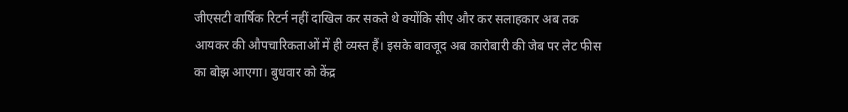जीएसटी वार्षिक रिटर्न नहीं दाखिल कर सकते थे क्योंकि सीए और कर सलाहकार अब तक आयकर की औपचारिकताओं में ही व्यस्त हैं। इसके बावजूद अब कारोबारी की जेब पर लेट फीस का बोझ आएगा। बुधवार को केंद्र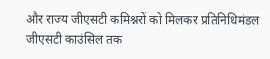और राज्य जीएसटी कमिश्नरों को मिलकर प्रतिनिधिमंडल जीएसटी काउंसिल तक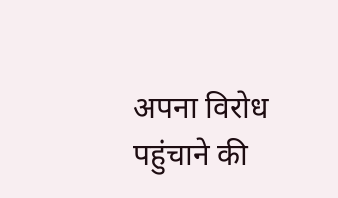अपना विरोध पहुंचाने की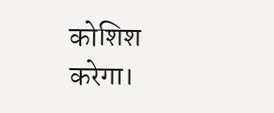कोशिश करेगा।